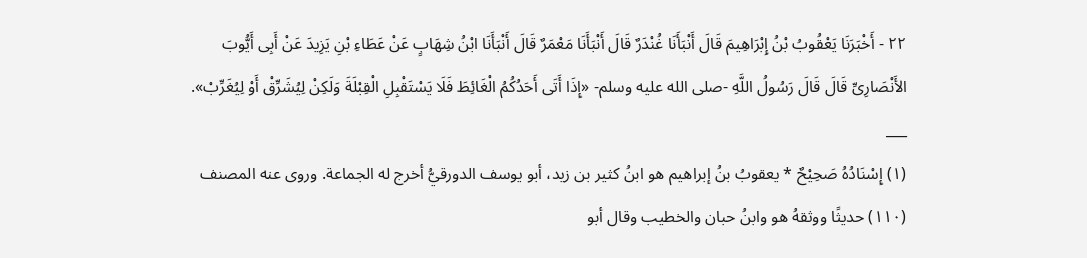٢٢ - أَخْبَرَنَا يَعْقُوبُ بْنُ إِبْرَاهِيمَ قَالَ أَنْبَأَنَا غُنْدَرٌ قَالَ أَنْبَأَنَا مَعْمَرٌ قَالَ أَنْبَأَنَا ابْنُ شِهَابٍ عَنْ عَطَاءِ بْنِ يَزِيدَ عَنْ أَبِى أَيُّوبَ الأَنْصَارِىِّ قَالَ قَالَ رَسُولُ اللَّهِ -صلى الله عليه وسلم- «إِذَا أَتَى أَحَدُكُمُ الْغَائِطَ فَلَا يَسْتَقْبِلِ الْقِبْلَةَ وَلَكِنْ لِيُشَرِّقْ أَوْ لِيُغَرِّبْ».
___
(١) إِسْنَادُهُ صَحِيْحٌ * يعقوبُ بنُ إبراهيم هو ابنُ كثير بن زيد، أبو يوسف الدورقيُّ أخرج له الجماعة. وروى عنه المصنف (١١٠) حديثًا ووثقهُ هو وابنُ حبان والخطيب وقال أبو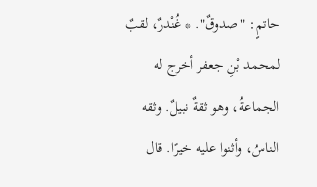حاتمٍ: "صدوقٌ". * غُنْدرٌ، لقبٌ لمحمد بْنِ جعفر أخرج له الجماعةُ، وهو ثقةٌ نبيلٌ. وثقه الناسُ، وأثنوا عليه خيرًا. قال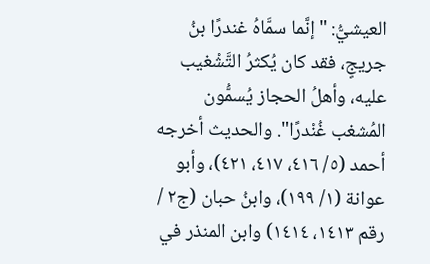العيشيُّ: "إنَّما سمَّاهُ غندرًا بنُ جريجٍ، فقد كان يُكثرُ التَّشْغيب عليه، وأهلُ الحجاز يُسمُّون المُشغب غُنْدرًا". والحديث أخرجه أحمد (٥/ ٤١٦، ٤١٧، ٤٢١)، وأبو عوانة (١/ ١٩٩)، وابنُ حبان (ج٢ / رقم ١٤١٣، ١٤١٤) وابن المنذر في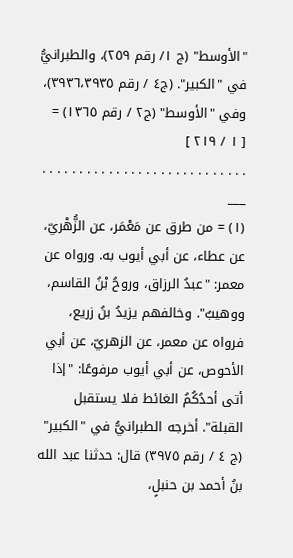"الأوسط" (ج ١/ رقم ٢٥٩)، والطبرانيُّ في "الكبير". (ج٤ / رقم ٣٩٣٦،٣٩٣٥)، وفي "الأوسط" (ج٢ / رقم ١٣٦٥) =
[ ١ / ٢١٩ ]
. . . . . . . . . . . . . . . . . . . . . . . . . . . .
___
(١) = من طرق عن مَعْمَر، عن الزُّهْريّ، عن عطاء، عن أبي أيوب به. ورواه عن معمر: "عبدُ الرزاق، وروحُ بْنُ القاسم، ووهيبٌ". وخالفهم يزيدُ بنُ زريع، فرواه عن معمر، عن الزهريّ، عن أبي الأحوص، عن أبي أيوب مرفوعًا: "إذا أتى أحدُكُمُ الغائط فلا يستقبل القبلة". أخرجه الطبرانيُّ في "الكبير" (ج ٤ / رقم ٣٩٧٥) قال: حدثنا عبد الله بنُ أحمد بن حنبلٍ،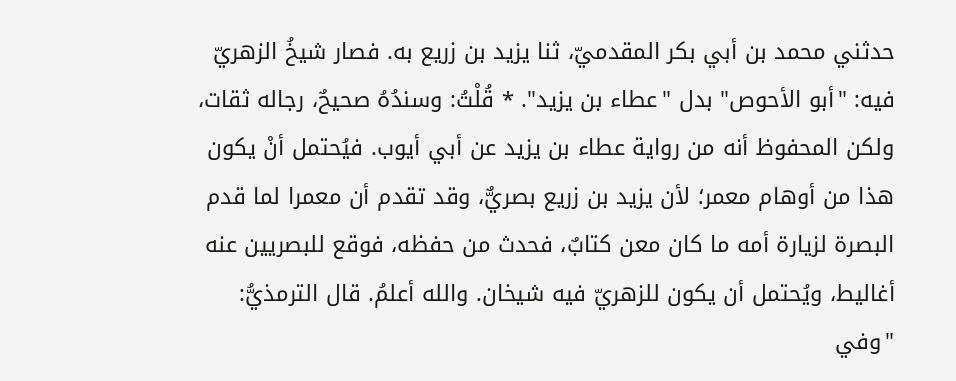حدثني محمد بن أبي بكر المقدميّ، ثنا يزيد بن زريع به. فصار شيخُ الزهريّ فيه: "أبو الأحوص" بدل "عطاء بن يزيد". * قُلْتُ: وسندُهُ صحيحٌ، رجاله ثقات، ولكن المحفوظ أنه من رواية عطاء بن يزيد عن أبي أيوب. فيُحتمل أنْ يكون هذا من أوهام معمر؛ لأن يزيد بن زريع بصريٌّ، وقد تقدم أن معمرا لما قدم البصرة لزيارة أمه ما كان معن كتابٌ، فحدث من حفظه، فوقع للبصريين عنه أغاليط، ويُحتمل أن يكون للزهريّ فيه شيخان. والله أعلمُ. قال الترمذيُّ: "وفي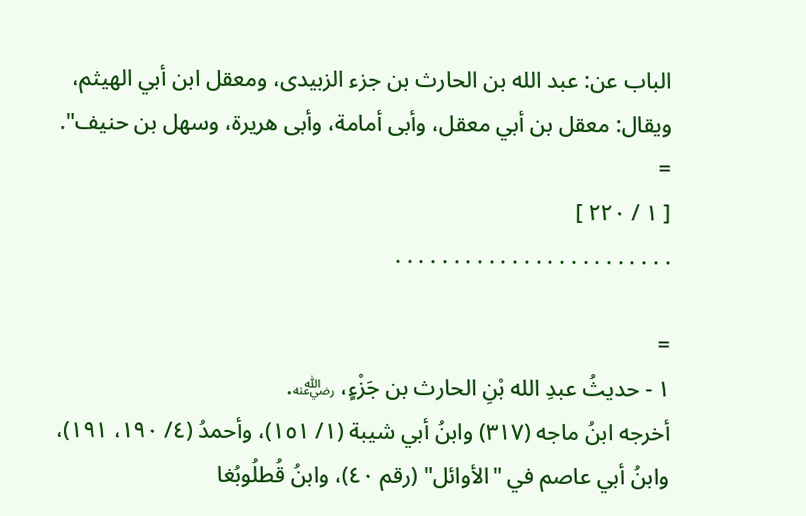الباب عن: عبد الله بن الحارث بن جزء الزبيدى، ومعقل ابن أبي الهيثم، ويقال: معقل بن أبي معقل، وأبى أمامة، وأبى هريرة، وسهل بن حنيف". =
[ ١ / ٢٢٠ ]
. . . . . . . . . . . . . . . . . . . . . . . .

=
١ - حديثُ عبدِ الله بْنِ الحارث بن جَزْءٍ، ﵁.
أخرجه ابنُ ماجه (٣١٧) وابنُ أبي شيبة (١/ ١٥١)، وأحمدُ (٤/ ١٩٠، ١٩١)، وابنُ أبي عاصم في "الأوائل" (رقم ٤٠)، وابنُ قُطلُوبُغا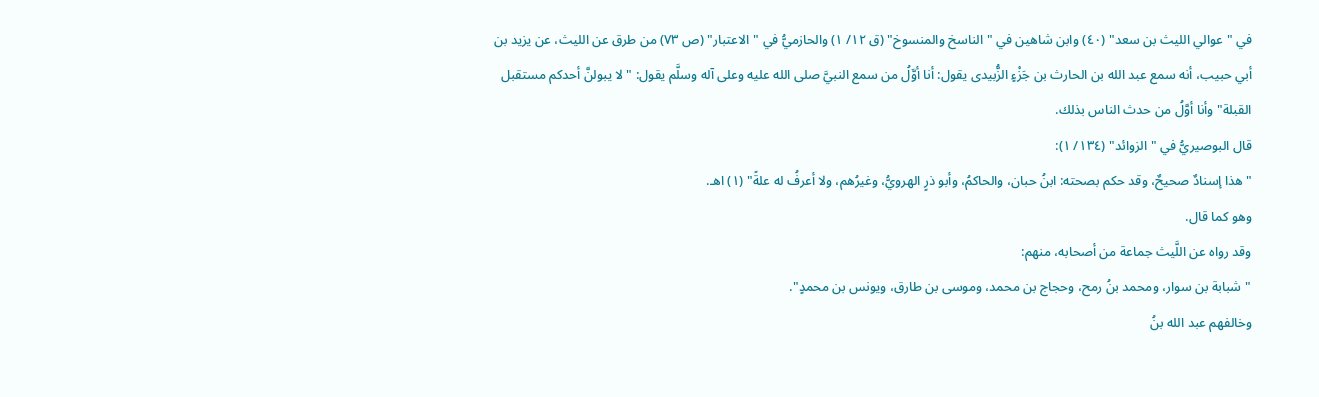في "عوالي الليث بن سعد" (٤٠) وابن شاهين في "الناسخ والمنسوخ" (ق ١٢/ ١) والحازميُّ في "الاعتبار" (ص ٧٣) من طرق عن الليث، عن يزيد بن أبي حبيب، أنه سمع عبد الله بن الحارث بن جَزْءٍ الزُّبيدى يقول: أنا أوَّلُ من سمع النبيَّ صلى الله عليه وعلى آله وسلَّم يقول: "لا يبولنَّ أحدكم مستقبل القبلة" وأنا أوَّلُ من حدث الناس بذلك.
قال البوصيريُّ في "الزوائد" (١٣٤/ ١):
"هذا إسنادٌ صحيحٌ، وقد حكم بصحته: ابنُ حبان، والحاكمُ، وأبو ذرٍ الهرويُّ، وغيرُهم، ولا أعرفُ له علةً" (١) اهـ.
وهو كما قال.
وقد رواه عن اللَّيث جماعة من أصحابه، منهم:
"شبابة بن سوار، ومحمد بنُ رمح، وحجاج بن محمد، وموسى بن طارق، ويونس بن محمدٍ".
وخالفهم عبد الله بنُ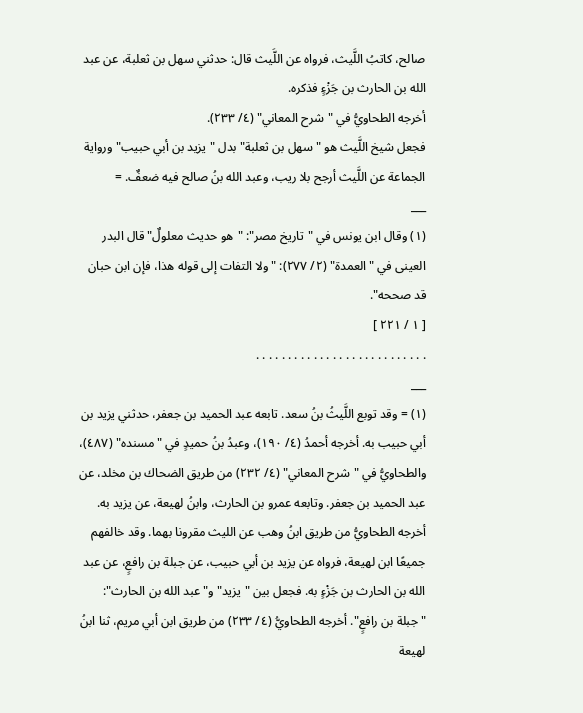صالح، كاتبُ اللَّيث، فرواه عن اللَّيث قال: حدثني سهل بن ثعلبة، عن عبد الله بن الحارث بن جَزْءٍ فذكره.
أخرجه الطحاويُّ في "شرح المعاني" (٤/ ٢٣٣).
فجعل شيخ اللَّيث هو "سهل بن ثعلبة" بدل "يزيد بن أبي حبيب" ورواية الجماعة عن اللَّيث أرجح بلا ريب، وعبد الله بنُ صالح فيه ضعفٌ. =
___
(١) وقال ابن يونس في "تاريخ مصر": "هو حديث معلولٌ" قال البدر العينى في "العمدة" (٢/ ٢٧٧): "ولا التفات إلى قوله هذا، فإن ابن حبان قد صححه".
[ ١ / ٢٢١ ]
. . . . . . . . . . . . . . . . . . . . . . . . . . .
___
(١) = وقد توبع اللَّيثُ بنُ سعد. تابعه عبد الحميد بن جعفر، حدثني يزيد بن أبي حبيب به. أخرجه أحمدُ (٤/ ١٩٠)، وعبدُ بنُ حميدٍ في "مسنده" (٤٨٧)، والطحاويُّ في "شرح المعاني" (٤/ ٢٣٢) من طريق الضحاك بن مخلد، عن عبد الحميد بن جعفر. وتابعه عمرو بن الحارث، وابنُ لهيعة، عن يزيد به. أخرجه الطحاويُّ من طريق ابنُ وهب عن الليث مقرونا بهما. وقد خالفهم جميعًا ابن لهيعة، فرواه عن يزيد بن أبي حبيب، عن جبلة بن رافعٍ، عن عبد الله بن الحارث بن جَزْءٍ به. فجعل بين "يزيد" و"عبد الله بن الحارث": "جبلة بن رافعٍ". أخرجه الطحاويُّ (٤/ ٢٣٣) من طريق ابن أبي مريم، ثنا ابنُ لهيعة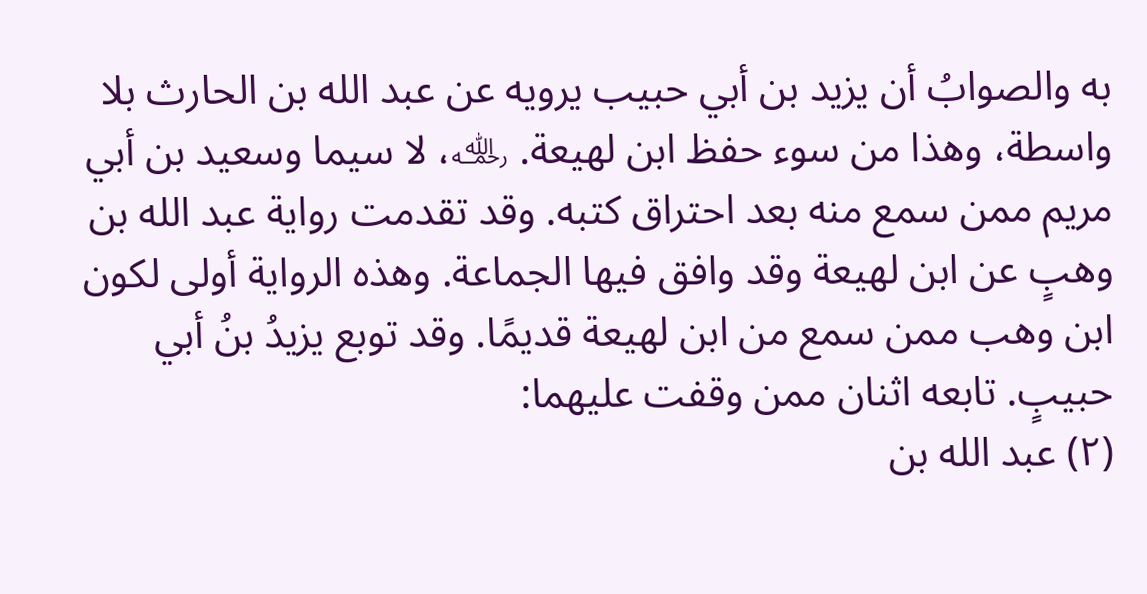به والصوابُ أن يزيد بن أبي حبيب يرويه عن عبد الله بن الحارث بلا واسطة، وهذا من سوء حفظ ابن لهيعة. ﵀، لا سيما وسعيد بن أبي مريم ممن سمع منه بعد احتراق كتبه. وقد تقدمت رواية عبد الله بن وهبٍ عن ابن لهيعة وقد وافق فيها الجماعة. وهذه الرواية أولى لكون ابن وهب ممن سمع من ابن لهيعة قديمًا. وقد توبع يزيدُ بنُ أبي حبيبٍ. تابعه اثنان ممن وقفت عليهما:
(٢) عبد الله بن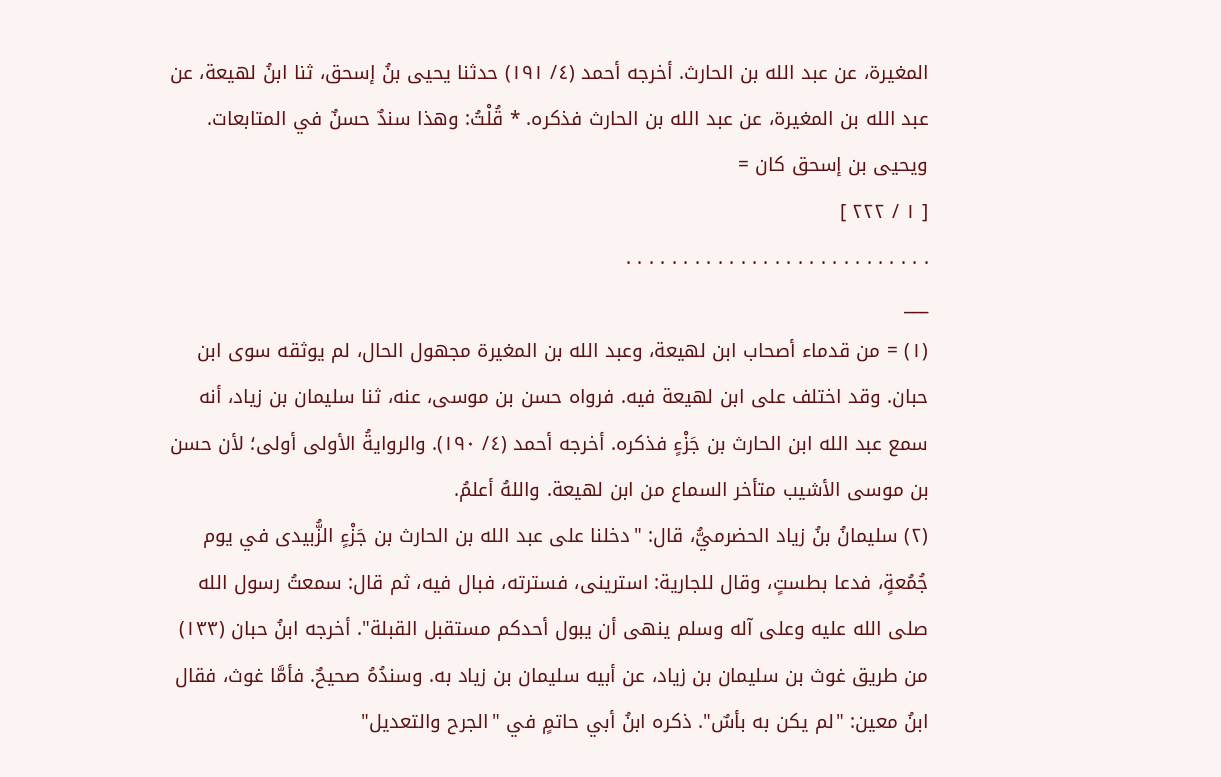المغيرة، عن عبد الله بن الحارث. أخرجه أحمد (٤/ ١٩١) حدثنا يحيى بنُ إسحق، ثنا ابنُ لهيعة، عن عبد الله بن المغيرة، عن عبد الله بن الحارث فذكره. * قُلْتُ: وهذا سندٌ حسنٌ في المتابعات. ويحيى بن إسحق كان =
[ ١ / ٢٢٢ ]
. . . . . . . . . . . . . . . . . . . . . . . . . . .
___
(١) = من قدماء أصحاب ابن لهيعة، وعبد الله بن المغيرة مجهول الحال، لم يوثقه سوى ابن حبان. وقد اختلف على ابن لهيعة فيه. فرواه حسن بن موسى، عنه، ثنا سليمان بن زياد، أنه سمع عبد الله ابن الحارث بن جَزْءٍ فذكره. أخرجه أحمد (٤/ ١٩٠). والروايةُ الأولى أولى؛ لأن حسن بن موسى الأشيب متأخر السماع من ابن لهيعة. واللهُ أعلمُ.
(٢) سليمانُ بنُ زياد الحضرميُّ، قال: "دخلنا على عبد الله بن الحارث بن جَزْءٍ الزُّبيدى في يوم جُمُعةٍ، فدعا بطستٍ، وقال للجارية: استرينى، فسترته، فبال فيه، ثم قال: سمعتُ رسول الله صلى الله عليه وعلى آله وسلم ينهى أن يبول أحدكم مستقبل القبلة". أخرجه ابنُ حبان (١٣٣) من طريق غوث بن سليمان بن زياد، عن أبيه سليمان بن زياد به. وسندُهُ صحيحٌ. فأمَّا غوث، فقال ابنُ معين: "لم يكن به بأسٌ". ذكره ابنُ أبي حاتمٍ في "الجرح والتعديل"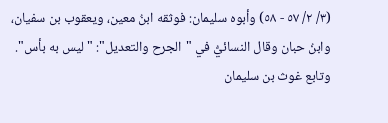(٣/ ٢/ ٥٧ - ٥٨) وأبوه سليمان: فوثقه ابنُ معين، ويعقوب بن سفيان، وابنُ حبان وقال النسائيُّ في "الجرح والتعديل": "ليس به بأس". وتابع غوث بن سليمان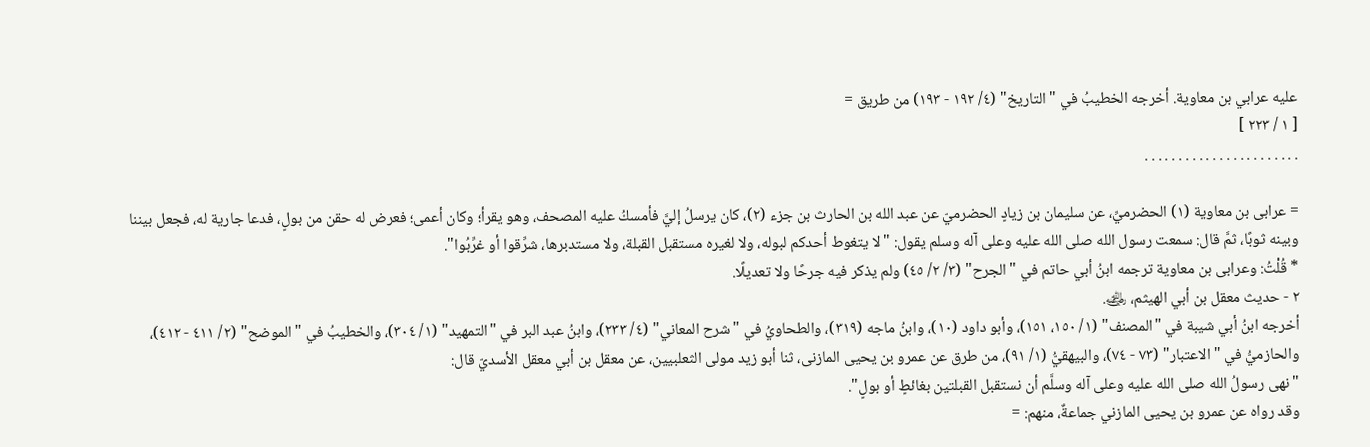عليه عرابي بن معاوية. أخرجه الخطيبُ في "التاريخ" (٤/ ١٩٢ - ١٩٣) من طريق =
[ ١ / ٢٢٣ ]
. . . . . . . . . . . . . . . . . . . . . . .

= عرابى بن معاوية (١) الحضرميِّ، عن سليمان بن زيادٍ الحضرميّ عن عبد الله بن الحارث بن جزء (٢)، كان يرسلُ إليَّ فأمسكُ عليه المصحف، وهو يقرأ؛ وكان أعمى؛ فعرض له حقن من بولٍ، فدعا جارية له، فجعل بيننا وبينه ثوبًا، ثمَّ قال: سمعت رسول الله صلى الله عليه وعلى آله وسلم يقول: "لا يتغوط أحدكم لبوله، ولا لغيره مستقبل القبلة، ولا مستدبرها، شرِّقوا أو غرِّبُوا".
* قُلْتُ: وعرابى بن معاوية ترجمه ابنُ أبي حاتم في "الجرح" (٣/ ٢/ ٤٥) ولم يذكر فيه جرحًا ولا تعديلًا.
٢ - حديث معقل بن أبي الهيثم، ﵁.
أخرجه ابنُ أبي شيبة في "المصنف" (١/ ١٥٠، ١٥١)، وأبو داود (١٠)، وابنُ ماجه (٣١٩)، والطحاويُ في "شرح المعاني" (٤/ ٢٣٣)، وابنُ عبد البر في "التمهيد" (١/ ٣٠٤)، والخطيبُ في "الموضح" (٢/ ٤١١ - ٤١٢)، والحازميُّ في "الاعتبار" (٧٣ - ٧٤)، والبيهقيُّ (١/ ٩١)، من طرق عن عمرو بن يحيى المازنى، ثنا أبو زيد مولى الثعلبيين، عن معقل بن أبي معقل الأسديّ قال:
"نهى رسولُ الله صلى الله عليه وعلى آله وسلَّم أن نستقبل القبلتين بغائطٍ أو بولٍ".
وقد رواه عن عمرو بن يحيى المازني جماعةٌ، منهم: =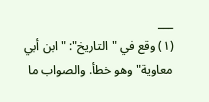___
(١) وقع في "التاريخ": "ابن أبي معاوية" وهو خطأ. والصواب ما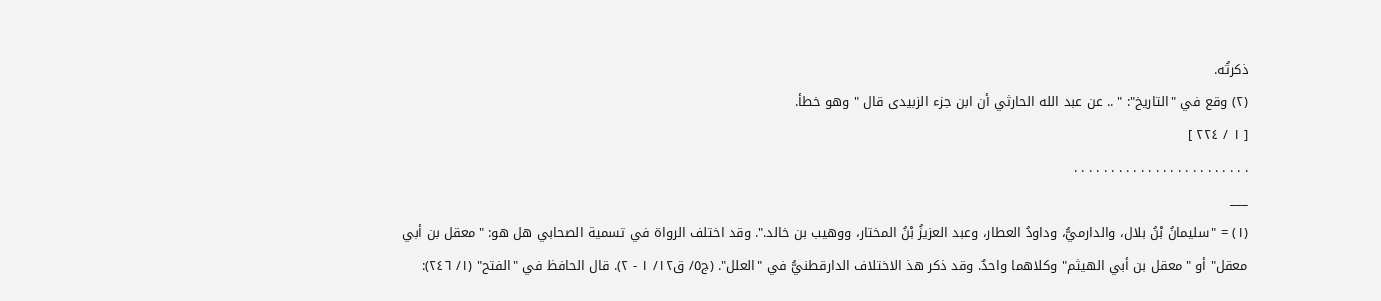ذكرتُه.
(٢) وقع في "التاريخ": " .. عن عبد الله الحارثي أن ابن جزء الزبيدى قال " وهو خطأ.
[ ١ / ٢٢٤ ]
. . . . . . . . . . . . . . . . . . . . . . . .
___
(١) = "سليمانُ بْنُ بلال، والدارميُّ، وداودُ العطار، وعبد العزيزُ بْنُ المختار، ووهيب بن خالد.". وقد اختلف الرواة في تسمية الصحابي هل هو: "معقل بن أبي معقل" أو "معقل بن أبي الهيثم" وكلاهما واحدٌ. وقد ذكر هذ الاختلاف الدارقطنيُّ في "العلل". (ج٥/ ق١٢/ ١ - ٢). قال الحافظ في "الفتح" (١/ ٢٤٦):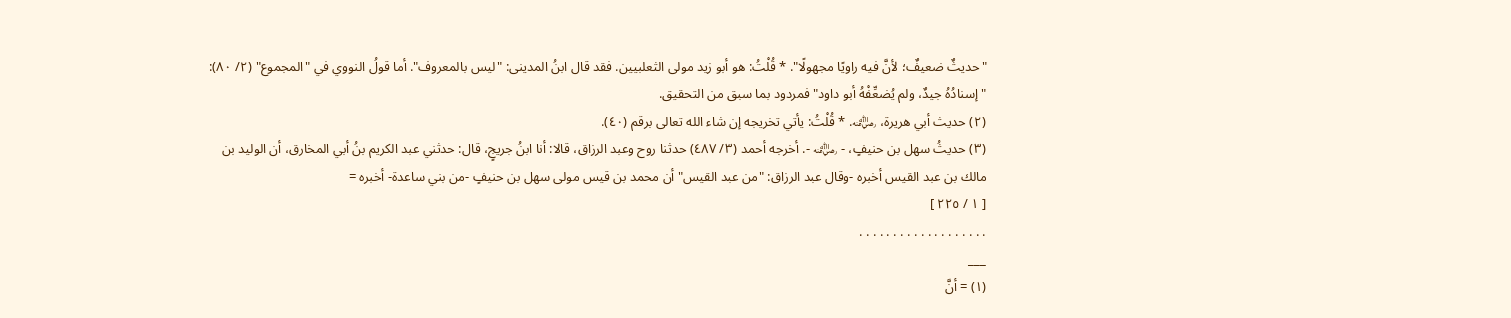"حديثٌ ضعيفٌ؛ لأنَّ فيه راويًا مجهولًا". * قُلْتُ: هو أبو زيد مولى الثعلبيين. فقد قال ابنُ المدينى: "ليس بالمعروف". أما قولُ النووي في "المجموع" (٢/ ٨٠): "إسنادُهُ جيدٌ، ولم يُضعِّفْهُ أبو داود" فمردود بما سبق من التحقيق.
(٢) حديث أبي هريرة، ﵁. * قُلْتُ: يأتي تخريجه إن شاء الله تعالى برقم (٤٠).
(٣) حديثُ سهل بن حنيفٍ، - ﵁ -. أخرجه أحمد (٣/ ٤٨٧) حدثنا روح وعبد الرزاق، قالا: أنا ابنُ جريجٍ، قال: حدثني عبد الكريم بنُ أبي المخارق، أن الوليد بن مالك بن عبد القيس أخبره -وقال عبد الرزاق: "من عبد القيس" أن محمد بن قيس مولى سهل بن حنيفٍ -من بني ساعدة- أخبره =
[ ١ / ٢٢٥ ]
. . . . . . . . . . . . . . . . . . .
___
(١) = أنَّ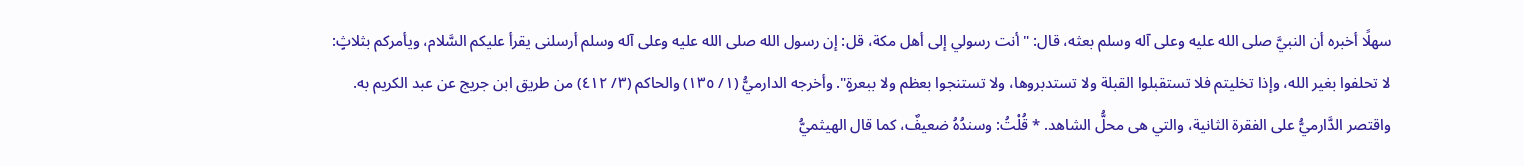سهلًا أخبره أن النبيَّ صلى الله عليه وعلى آله وسلم بعثه، قال: "أنت رسولي إلى أهل مكة، قل: إن رسول الله صلى الله عليه وعلى آله وسلم أرسلنى يقرأ عليكم السَّلام، ويأمركم بثلاثٍ: لا تحلفوا بغير الله، وإذا تخليتم فلا تستقبلوا القبلة ولا تستدبروها، ولا تستنجوا بعظم ولا ببعرةٍ". وأخرجه الدارميُّ (١/ ١٣٥) والحاكم (٣/ ٤١٢) من طريق ابن جريج عن عبد الكريم به. واقتصر الدَّارميُّ على الفقرة الثانية، والتي هى محلُّ الشاهد. * قُلْتُ: وسندُهُ ضعيفٌ، كما قال الهيثميُّ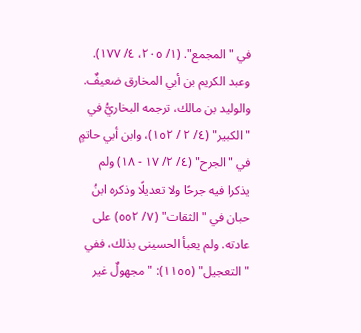في "المجمع". (١/ ٢٠٥، ٤/ ١٧٧). وعبد الكريم بن أبي المخارق ضعيفٌ. والوليد بن مالك، ترجمه البخاريُّ في "الكبير" (٤/ ٢ / ١٥٢)، وابن أبي حاتمٍ في "الجرح" (٤/ ٢/ ١٧ - ١٨) ولم يذكرا فيه جرحًا ولا تعديلًا وذكره ابنُ حبان في "الثقات" (٧/ ٥٥٢) على عادته. ولم يعبأ الحسينى بذلك، ففي "التعجيل" (١١٥٥): "مجهولٌ غير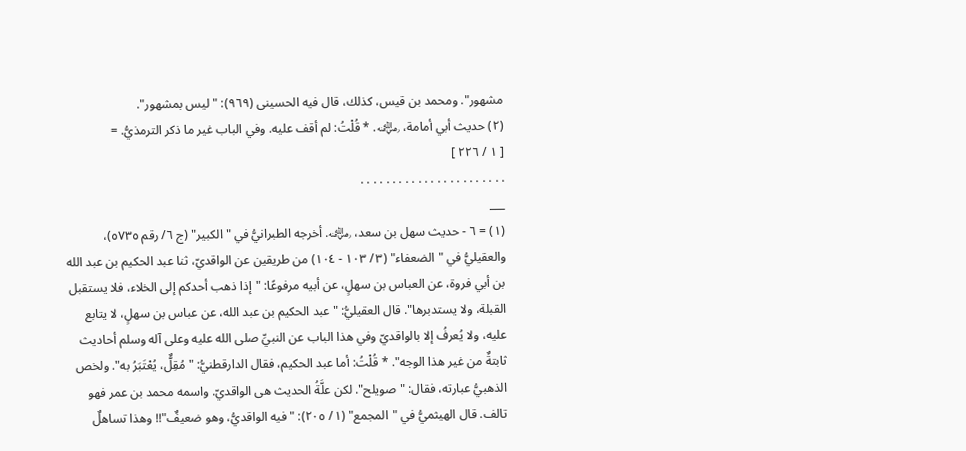مشهور". ومحمد بن قيس، كذلك، قال فيه الحسينى (٩٦٩): "ليس بمشهور".
(٢) حديث أبي أمامة، ﵁. * قُلْتُ: لم أقف عليه. وفي الباب غير ما ذكر الترمذيُّ. =
[ ١ / ٢٢٦ ]
. . . . . . . . . . . . . . . . . . . . . . .
___
(١) = ٦ - حديث سهل بن سعد، ﵁. أخرجه الطبرانيُّ في "الكبير" (ج ٦/ رقم ٥٧٣٥)، والعقيليُّ في "الضعفاء" (٣/ ١٠٣ - ١٠٤) من طريقين عن الواقديّ، ثنا عبد الحكيم بن عبد الله بن أبي فروة، عن العباس بن سهلٍ، عن أبيه مرفوعًا: "إذا ذهب أحدكم إلى الخلاء، فلا يستقبل القبلة، ولا يستدبرها". قال العقيليُّ: "عبد الحكيم بن عبد الله، عن عباس بن سهلٍ، لا يتابع عليه، ولا يُعرفُ إلا بالواقديّ وفي هذا الباب عن النبيِّ صلى الله عليه وعلى آله وسلم أحاديث ثابتةٌ من غير هذا الوجه". * قُلْتُ: أما عبد الحكيم، فقال الدارقطنيُّ: "مُقِلٌّ، يُعْتَبَرُ به". ولخص الذهبيُّ عبارته، فقال: "صويلح". لكن علَّةُ الحديث هى الواقديّ. واسمه محمد بن عمر فهو تالف. قال الهيثميُّ في "المجمع" (١/ ٢٠٥): "فيه الواقديُّ، وهو ضعيفٌ"!! وهذا تساهلٌ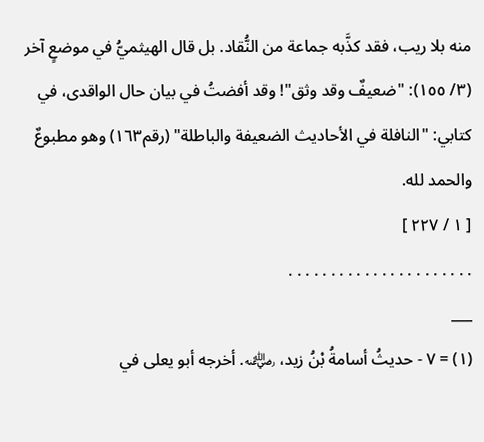منه بلا ريب، فقد كذَّبه جماعة من النُّقاد. بل قال الهيثميُّ في موضعٍ آخر (٣/ ١٥٥): "ضعيفٌ وقد وثق"! وقد أفضتُ في بيان حال الواقدى، في كتابي: "النافلة في الأحاديث الضعيفة والباطلة" (رقم١٦٣) وهو مطبوعٌ والحمد لله.
[ ١ / ٢٢٧ ]
. . . . . . . . . . . . . . . . . . . . . .
___
(١) = ٧ - حديثُ أسامةُ بْنُ زيد، ﵁. أخرجه أبو يعلى في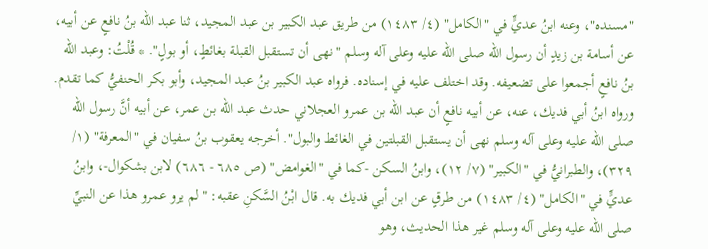"مسنده"، وعنه ابنُ عديٍّ في "الكامل" (٤/ ١٤٨٣) من طريق عبد الكبير بن عبد المجيد، ثنا عبد الله بنُ نافعٍ عن أبيه، عن أسامة بن زيدٍ أن رسول الله صلى الله عليه وعلى آله وسلم "نهى أن تستقبل القبلة بغائطٍ، أو بولٍ". * قُلْتُ: وعبد الله بنُ نافعٍ أجمعوا على تضعيفه. وقد اختلف عليه في إسناده. فرواه عبد الكبير بنُ عبد المجيد، وأبو بكر الحنفيُّ كما تقدم. ورواه ابنُ أبي فديك، عنه، عن أبيه نافعٍ أن عبد الله بن عمرو العجلاني حدث عبد الله بن عمر، عن أبيه أنَّ رسول الله صلى الله عليه وعلى آله وسلم نهى أن يستقبل القبلتين في الغائط والبول". أخرجه يعقوب بنُ سفيان في "المعرفة" (١/ ٣٢٩)، والطبرانيُّ في "الكبير" (٧/ ١٢)، وابنُ السكن -كما في "الغوامض" (ص ٦٨٥ - ٦٨٦) لابن بشكوال-، وابنُ عديٍّ في "الكامل" (٤/ ١٤٨٣) من طرقٍ عن ابن أبي فديك به. قال ابْنُ السَّكنِ عقبه: "لم يرو عمرو هذا عن النبيِّ صلى الله عليه وعلى آله وسلم غير هذا الحديث، وهو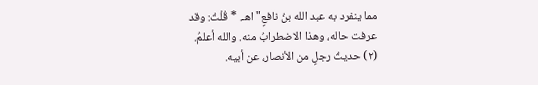مما ينفرد به عبد الله بنُ نافعٍ" اهـ. * قُلْتُ: وقد عرفت حاله، وهذا الاضطرابُ منه. والله أعلمُ.
(٢) حديثُ رجلٍ من الأنصار، عن أبيه.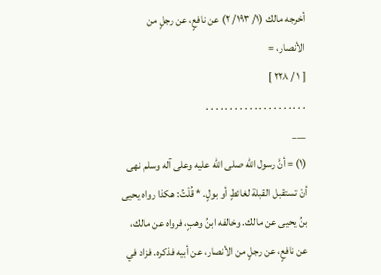أخرجه مالك (١/ ١٩٣/ ٢) عن نافعٍ، عن رجلٍ من الأنصار، =
[ ١ / ٢٢٨ ]
. . . . . . . . . . . . . . . . . . . . .
___
(١) = أنَّ رسول الله صلى الله عليه وعلى آله وسلم نهى أنْ تستقبل القبلة لغائطٍ أو بولٍ. * قُلْتُ: هكذا رواه يحيى بنُ يحيى عن مالك. وخالفه ابنُ وهبٍ، فرواه عن مالك، عن نافعٍ، عن رجلٍ من الأنصار، عن أبيه فذكره. فزاد في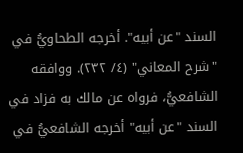السند "عن أبيه". أخرجه الطحاويُّ في "شرح المعاني" (٤/ ٢٣٢). ووافقه الشافعيُّ، فرواه عن مالك به فزاد في السند "عن أبيه" أخرجه الشافعيُّ في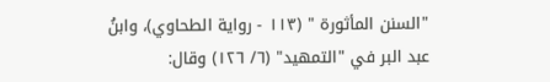"السنن المأثورة " (١١٣ - رواية الطحاوي)، وابنُ عبد البر في "التمهيد" (٦/ ١٢٦) وقال: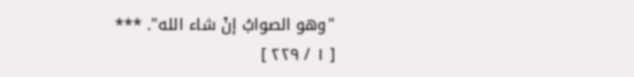"وهو الصوابُ إنْ شاء الله". ***
[ ١ / ٢٢٩ ]